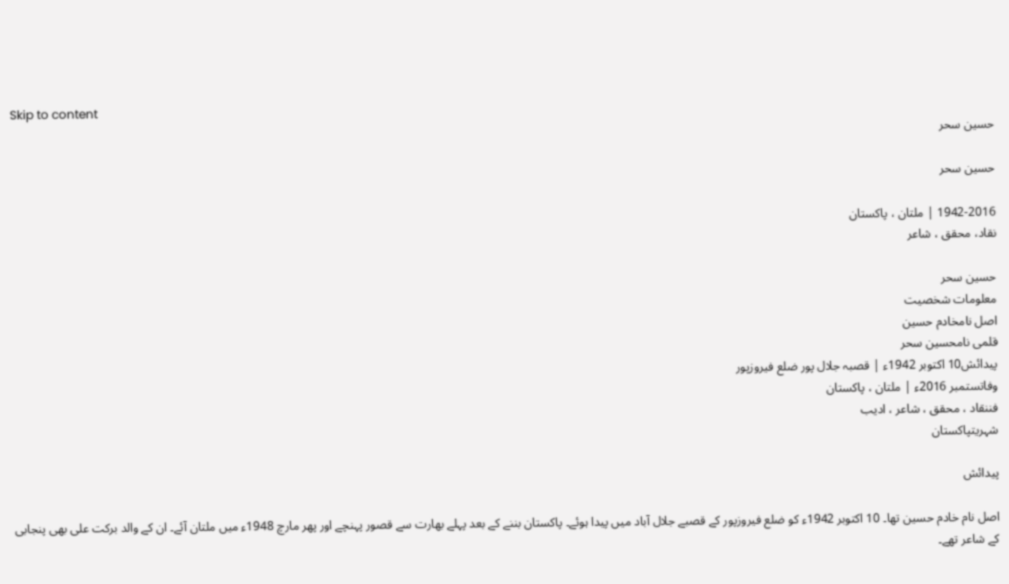Skip to content
حسین سحر

حسین سحر

1942-2016 | ملتان ، پاکستان
نقاد، محقق ، شاعر

حسین سحر
معلومات شخصیت
اصل نامخادم حسین
قلمی نامحسین سحر
پیدائش10 اکتوبر 1942ء | قصبہ جلال پور ضلع فیروزپور
وفاتستمبر 2016ء | ملتان ، پاکستان
فننقاد ، محقق ، شاعر ، ادیب
شہریتپاکستان

پیدائش

اصل نام خادم حسین تھا۔ 10 اکتوبر 1942ء کو ضلع فیروزپور کے قصبے جلال آباد میں پیدا ہوئے۔ پاکستان بننے کے بعد پہلے بھارت سے قصور پہنچے اور پھر مارچ 1948ء میں ملتان آئے۔ ان کے والد برکت علی بھی پنجابی کے شاعر تھے۔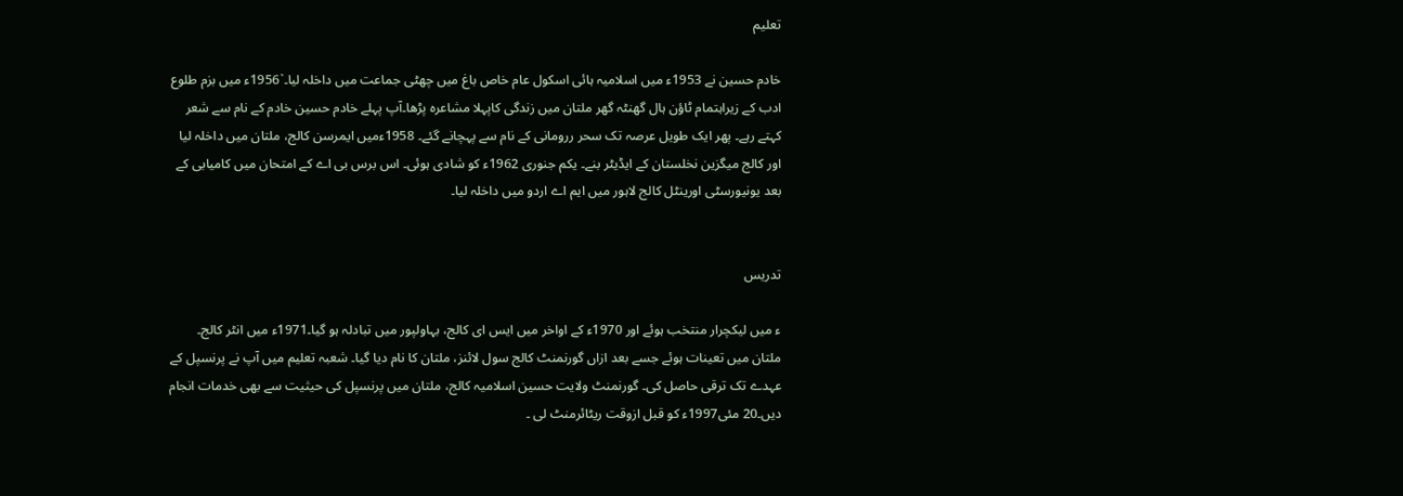تعلیم

خادم حسین نے 1953ء میں اسلامیہ ہائی اسکول عام خاص باغ میں چھٹی جماعت میں داخلہ لیا۔`1956ء میں بزم طلوع ادب کے زیراہتمام ٹاؤن ہال گھنٹہ گھر ملتان میں زندگی کاپہلا مشاعرہ پڑھا۔آپ پہلے خادم حسین خادم کے نام سے شعر کہتے رہے۔ پھر ایک طویل عرصہ تک سحر ررومانی کے نام سے پہچانے گئے۔ 1958ءمیں ایمرسن کالج، ملتان میں داخلہ لیا اور کالج میگزین نخلستان کے ایڈیٹر بنے۔ یکم جنوری 1962ء کو شادی ہوئی۔ اس برس بی اے کے امتحان میں کامیابی کے بعد یونیورسٹی اورینٹل کالج لاہور میں ایم اے اردو میں داخلہ لیا۔


تدریس

ء میں لیکچرار منتخب ہوئے اور 1970ء کے اواخر میں ایس ای کالج، بہاولپور میں تبادلہ ہو گیا۔1971ء میں انٹر کالج۔ ملتان میں تعینات ہوئے جسے بعد ازاں گورنمنٹ کالج سول لائنز، ملتان کا نام دیا گیا۔ شعبہ تعلیم میں آپ نے پرنسپل کے عہدے تک ترقی حاصل کی۔ گورنمنٹ ولایت حسین اسلامیہ کالج، ملتان میں پرنسپل کی حیثیت سے بھی خدمات انجام دیں۔20 مئی1997ء کو قبل ازوقت ریٹائرمنٹ لی ۔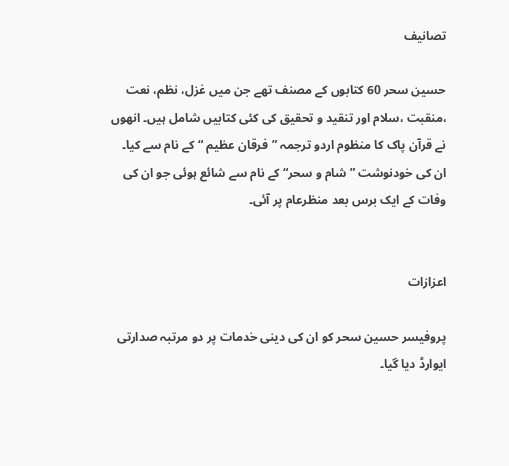تصانیف

حسین سحر 60 کتابوں کے مصنف تھے جن میں غزل، نظم، نعت ،منقبت ،سلام اور تنقید و تحقیق کی کئی کتابیں شامل ہیں۔ انھوں نے قرآن پاک کا منظوم اردو ترجمہ ”فرقان عظیم “کے نام سے کیا۔ ان کی خودنوشت ” شام و سحر“ کے نام سے شائع ہوئی جو ان کی وفات کے ایک برس بعد منظرعام پر آئی۔


اعزازات

پروفیسر حسین سحر کو ان کی دینی خدمات پر دو مرتبہ صدارتی ایوارڈ دیا گیا۔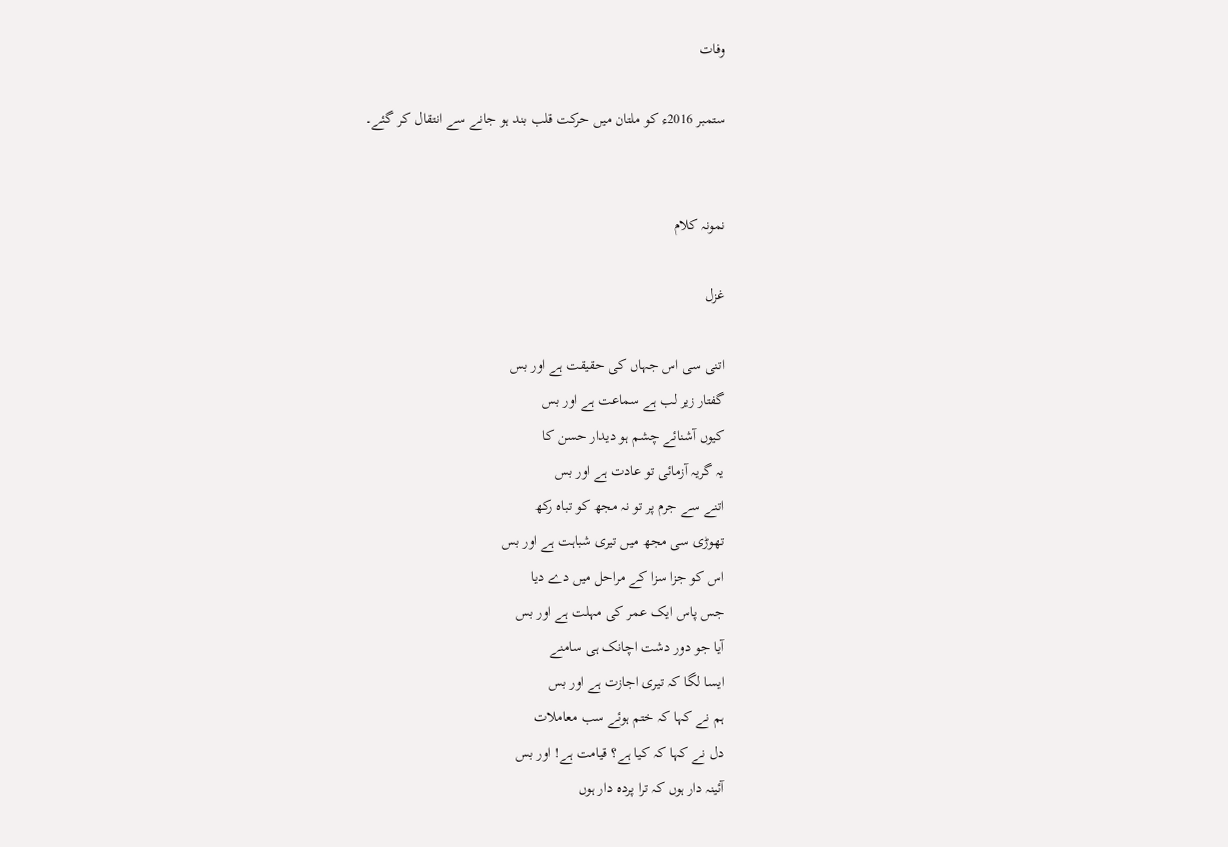وفات

ستمبر 2016ء کو ملتان میں حرکت قلب بند ہو جانے سے انتقال کر گئے۔


نمونہ کلام

غزل

اتنی سی اس جہاں کی حقیقت ہے اور بس
گفتار زیر لب ہے سماعت ہے اور بس
کیوں آشنائے چشم ہو دیدار حسن کا
یہ گریہ آزمائی تو عادت ہے اور بس
اتنے سے جرم پر تو نہ مجھ کو تباہ رکھ
تھوڑی سی مجھ میں تیری شباہت ہے اور بس
اس کو جزا سزا کے مراحل میں دے دیا
جس پاس ایک عمر کی مہلت ہے اور بس
آیا جو دور دشت اچانک ہی سامنے
ایسا لگا کہ تیری اجازت ہے اور بس
ہم نے کہا کہ ختم ہوئے سب معاملات
دل نے کہا کہ کیا ہے؟ قیامت ہے! اور بس
آئینہ دار ہوں کہ ترا پردہ دار ہوں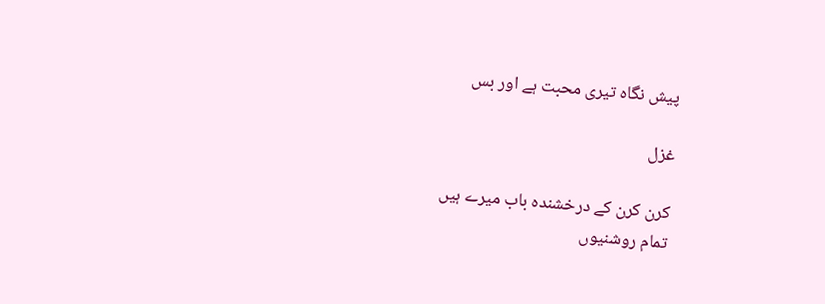پیش نگاہ تیری محبت ہے اور بس

غزل

کرن کرن کے درخشندہ باب میرے ہیں
تمام روشنیوں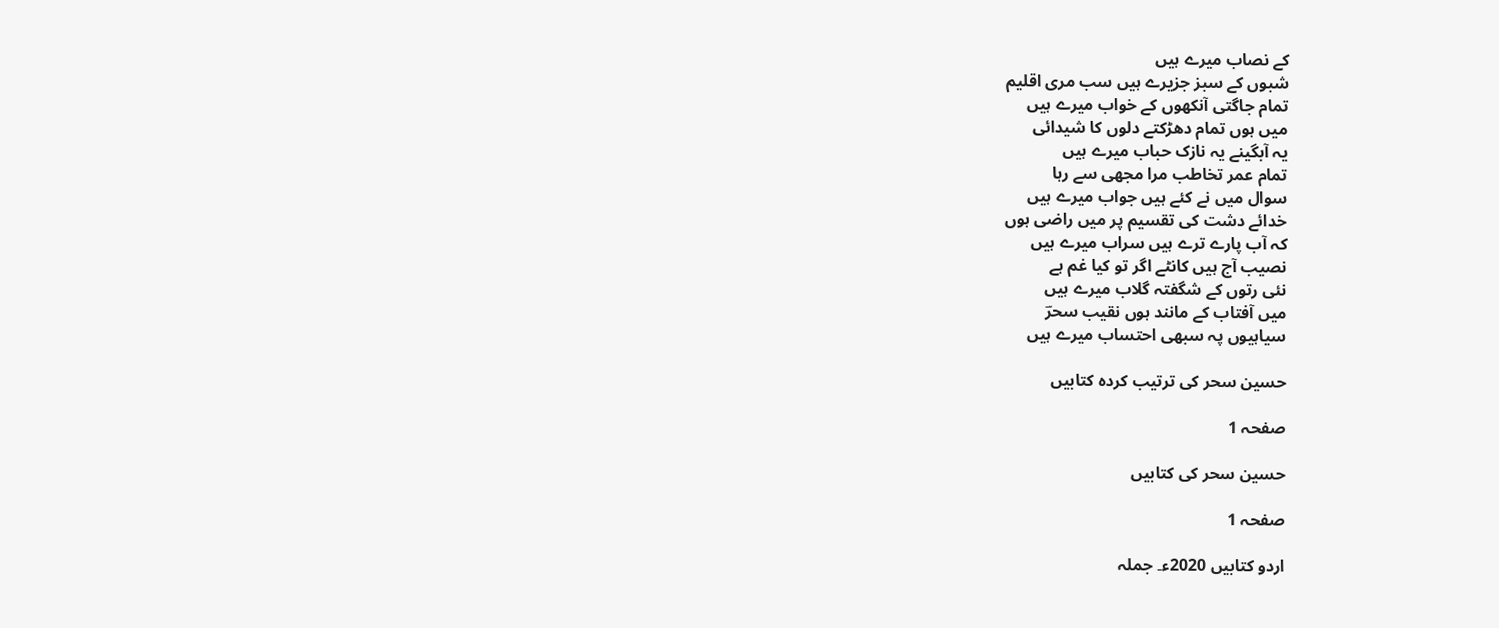کے نصاب میرے ہیں
شبوں کے سبز جزیرے ہیں سب مری اقلیم
تمام جاگتی آنکھوں کے خواب میرے ہیں
میں ہوں تمام دھڑکتے دلوں کا شیدائی
یہ آبگینے یہ نازک حباب میرے ہیں
تمام عمر تخاطب مرا مجھی سے رہا
سوال میں نے کئے ہیں جواب میرے ہیں
خدائے دشت کی تقسیم پر میں راضی ہوں
کہ آب پارے ترے ہیں سراب میرے ہیں
نصیب آج ہیں کانٹے اگر تو کیا غم ہے
نئی رتوں کے شگفتہ گلاب میرے ہیں
میں آفتاب کے مانند ہوں نقیب سحرؔ
سیاہیوں پہ سبھی احتساب میرے ہیں

حسین سحر کی ترتیب کردہ کتابیں

صفحہ 1

حسین سحر کی کتابیں

صفحہ 1

اردو کتابیں 2020ء۔ جملہ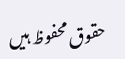حقوق محفوظ ہیں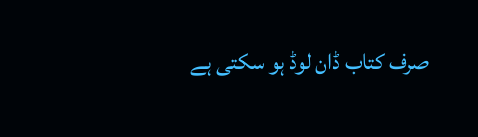صرف کتاب ڈان لوڈ ہو سکتی ہے